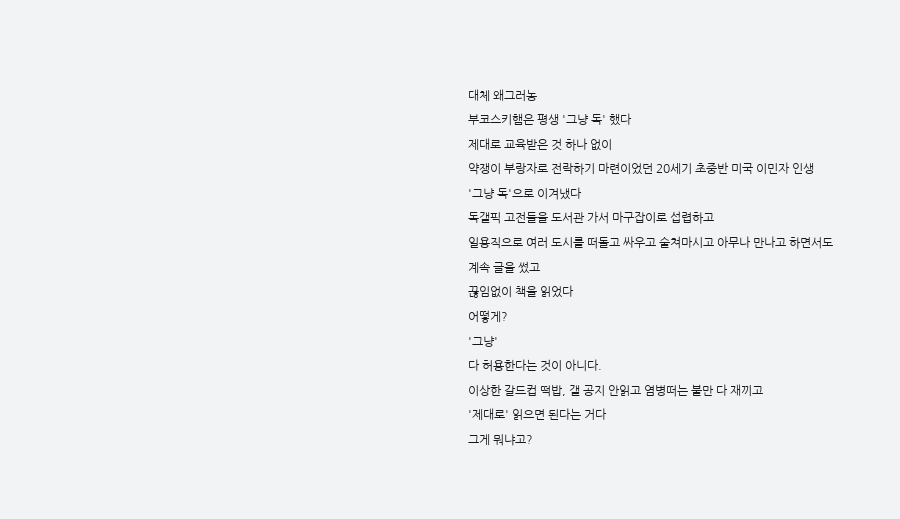대체 왜그러농
부코스키햄은 평생 '그냥 독' 했다
제대로 교육받은 것 하나 없이
약쟁이 부랑자로 전락하기 마련이었던 20세기 초중반 미국 이민자 인생
'그냥 독'으로 이겨냈다
독갤픽 고전들을 도서관 가서 마구잡이로 섭렵하고
일용직으로 여러 도시를 떠돌고 싸우고 술쳐마시고 아무나 만나고 하면서도 계속 글을 썼고
끊임없이 책을 읽었다
어떻게?
'그냥'
다 허용한다는 것이 아니다.
이상한 갈드컵 떡밥, 갤 공지 안읽고 염병떠는 불만 다 재끼고
'제대로' 읽으면 된다는 거다
그게 뭐냐고?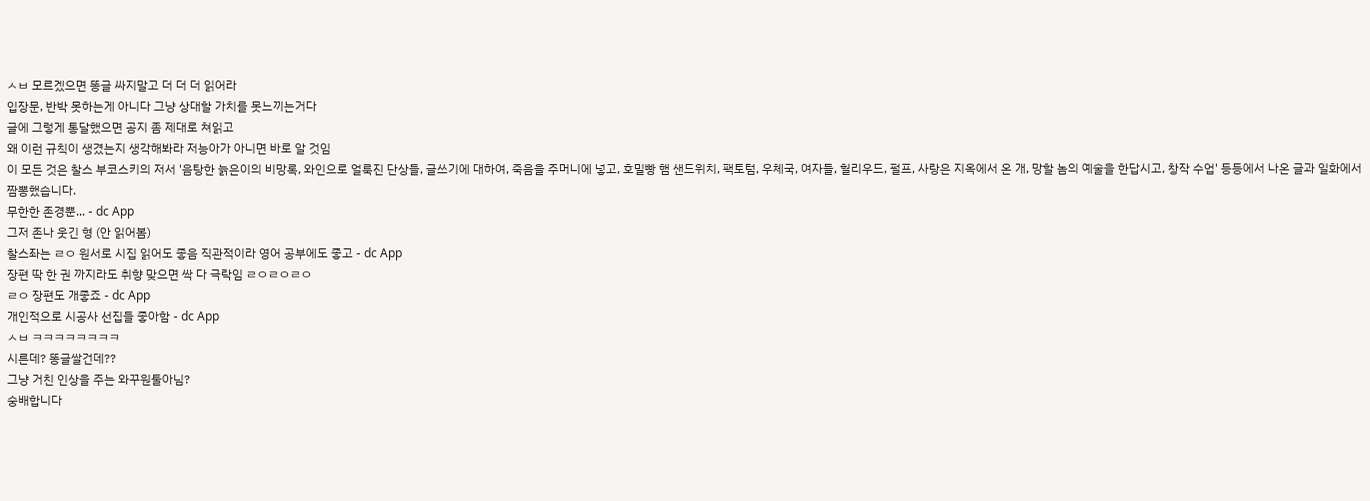ㅅㅂ 모르겠으면 똥글 싸지말고 더 더 더 읽어라
입장문, 반박 못하는게 아니다 그냥 상대할 가치를 못느끼는거다
글에 그렇게 통달했으면 공지 좀 제대로 쳐읽고
왜 이런 규칙이 생겼는지 생각해봐라 저능아가 아니면 바로 알 것임
이 모든 것은 찰스 부코스키의 저서 '음탕한 늙은이의 비망록, 와인으로 얼룩진 단상들, 글쓰기에 대하여, 죽음을 주머니에 넣고, 호밀빵 햄 샌드위치, 팩토텀, 우체국, 여자들, 헐리우드, 펄프, 사랑은 지옥에서 온 개, 망할 놈의 예술을 한답시고, 창작 수업' 등등에서 나온 글과 일화에서 짬뽕했습니다.
무한한 존경뿐... - dc App
그저 존나 웃긴 형 (안 읽어봄)
찰스좌는 ㄹㅇ 원서로 시집 읽어도 좋음 직관적이라 영어 공부에도 좋고 - dc App
장편 딱 한 권 까지라도 취향 맞으면 싹 다 극락임 ㄹㅇㄹㅇㄹㅇ
ㄹㅇ 장편도 개좋죠 - dc App
개인적으로 시공사 선집들 좋아함 - dc App
ㅅㅂ ㅋㅋㅋㅋㅋㅋㅋㅋ
시른데? 똥글쌀건데??
그냥 거친 인상을 주는 와꾸원툴아님?
숭배합니다